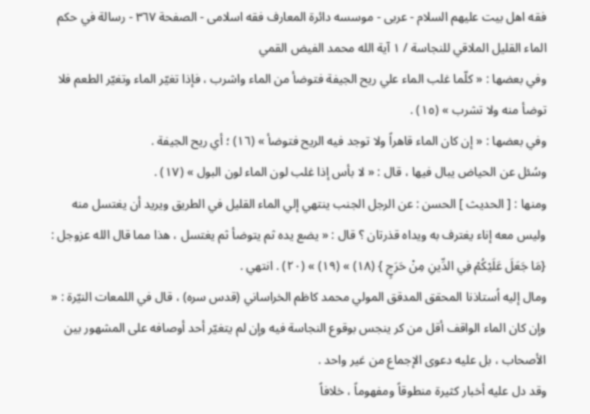فقه اهل بیت علیهم السلام - عربی - موسسه دائرة المعارف فقه اسلامی - الصفحة ٣٦٧ - رسالة في حكم الماء القليل الملاقي للنجاسة / ١ آية الله محمد الفيض القمي
وفي بعضها : « كلّما غلب الماء علي ريح الجيفة فتوضأ من الماء واشرب ، فإذا تغيّر الماء وتغيّر الطعم فلا توضأ منه ولا تشرب » (١٥) .
وفي بعضها : « إن كان الماء قاهراً ولا توجد فيه الريح فتوضأ » (١٦) ؛ أي ريح الجيفة .
وسُئل عن الحياض يبال فيها ، قال : « لا بأس إذا غلب لون الماء لون البول » (١٧) .
ومنها : [ الحديث ] الحسن : عن الرجل الجنب ينتهي إلي الماء القليل في الطريق ويريد أن يغتسل منه وليس معه إناء يغترف به ويداه قذرتان ؟ قال : « يضع يده ثم يتوضأ ثم يغتسل ، هذا مما قال الله عزوجل : {مَا جَعَلَ عَلَيْكُمْ فِي الدِّينِ مِنْ حَرَجٍ } (١٨) » (١٩) » (٢٠) . انتهي .
ومال إليه اُستاذنا المحقق المدقق المولي محمد كاظم الخراساني (قدس سره) ، قال في اللمعات النيّرة : « وإن كان الماء الواقف أقل من كر ينجس بوقوع النجاسة فيه وإن لم يتغيّر أحد أوصافه على المشهور بين الأصحاب ، بل عليه دعوى الإجماع من غير واحد .
وقد دل عليه أخبار كثيرة منطوقاً ومفهوماً ، خلافاً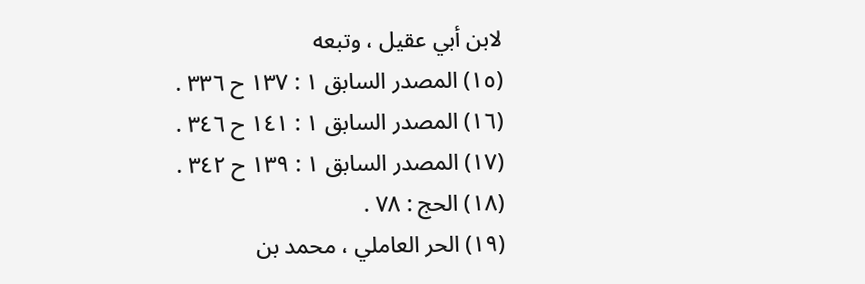لابن أبي عقيل ، وتبعه
(١٥) المصدر السابق ١ : ١٣٧ ح ٣٣٦ .
(١٦) المصدر السابق ١ : ١٤١ ح ٣٤٦ .
(١٧) المصدر السابق ١ : ١٣٩ ح ٣٤٢ .
(١٨) الحج : ٧٨ .
(١٩) الحر العاملي ، محمد بن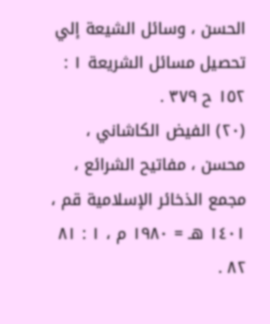الحسن ، وسائل الشيعة إلي تحصيل مسائل الشريعة ١ : ١٥٢ ح ٣٧٩ .
(٢٠) الفيض الکاشاني ، محسن ، مفاتيح الشرائع ، مجمع الذخائر الإسلامية قم ، ١٤٠١ هـ = ١٩٨٠ م ، ١ : ٨١ ٨٢ .